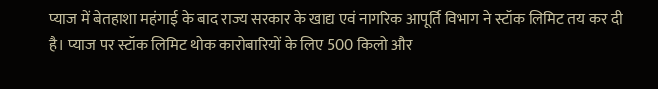प्याज में बेतहाशा महंगाई के बाद राज्य सरकार के खाद्य एवं नागरिक आपूर्ति विभाग ने स्टॉक लिमिट तय कर दी है। प्याज पर स्टॉक लिमिट थोक कारोबारियों के लिए 500 किलो और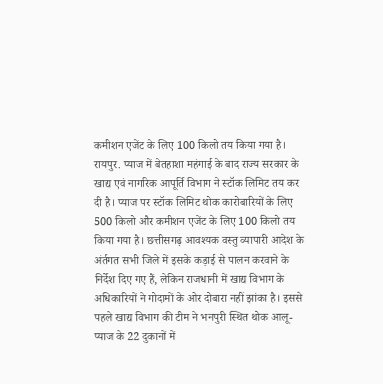कमीशन एजेंट के लिए 100 किलो तय किया गया है।
रायपुर. प्याज में बेतहाशा महंगाई के बाद राज्य सरकार के खाद्य एवं नागरिक आपूर्ति विभाग ने स्टॉक लिमिट तय कर दी है। प्याज पर स्टॉक लिमिट थोक कारोबारियों के लिए 500 किलो और कमीशन एजेंट के लिए 100 किलो तय किया गया है। छत्तीसगढ़ आवश्यक वस्तु व्यापारी आदेश के अंर्तगत सभी जिले में इसके कड़ाई से पालन करवाने के निर्देश दिए गए हैं, लेकिन राजधानी में खाद्य विभाग के अधिकारियों ने गोदामों के ओर दोबारा नहीं झांका है। इससे पहले खाद्य विभाग की टीम ने भनपुरी स्थित थोक आलू-प्याज के 22 दुकानों में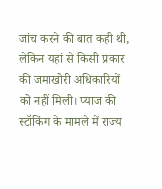जांच करने की बात कही थी, लेकिन यहां से किसी प्रकार की जमाखोरी अधिकारियों को नहीं मिली। प्याज की स्टॉकिंग के मामले में राज्य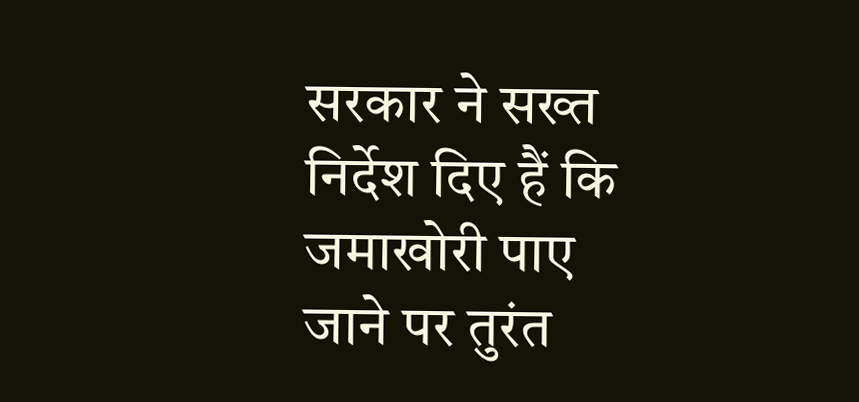सरकार ने सख्त निर्देश दिए हैं कि जमाखोरी पाए जाने पर तुरंत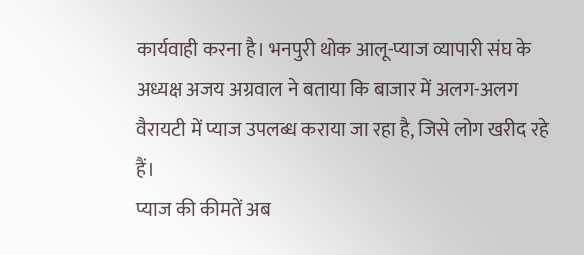कार्यवाही करना है। भनपुरी थोक आलू-प्याज व्यापारी संघ के अध्यक्ष अजय अग्रवाल ने बताया कि बाजार में अलग-अलग वैरायटी में प्याज उपलब्ध कराया जा रहा है, जिसे लोग खरीद रहे हैं।
प्याज की कीमतें अब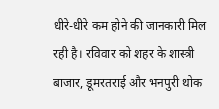धीरे-धीरे कम होने की जानकारी मिल रही है। रविवार को शहर के शास्त्री बाजार, डूमरतराई और भनपुरी थोक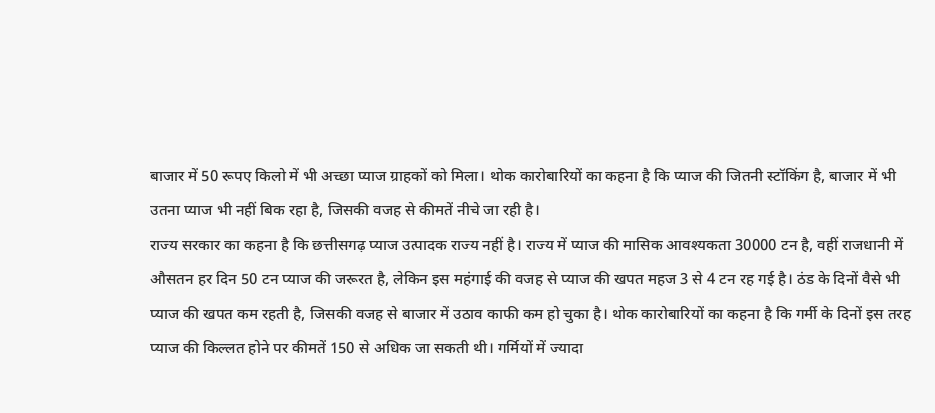बाजार में 50 रूपए किलो में भी अच्छा प्याज ग्राहकों को मिला। थोक कारोबारियों का कहना है कि प्याज की जितनी स्टॉकिंग है, बाजार में भी उतना प्याज भी नहीं बिक रहा है, जिसकी वजह से कीमतें नीचे जा रही है।
राज्य सरकार का कहना है कि छत्तीसगढ़ प्याज उत्पादक राज्य नहीं है। राज्य में प्याज की मासिक आवश्यकता 30000 टन है, वहीं राजधानी में औसतन हर दिन 50 टन प्याज की जरूरत है, लेकिन इस महंगाई की वजह से प्याज की खपत महज 3 से 4 टन रह गई है। ठंड के दिनों वैसे भी प्याज की खपत कम रहती है, जिसकी वजह से बाजार में उठाव काफी कम हो चुका है। थोक कारोबारियों का कहना है कि गर्मी के दिनों इस तरह प्याज की किल्लत होने पर कीमतें 150 से अधिक जा सकती थी। गर्मियों में ज्यादा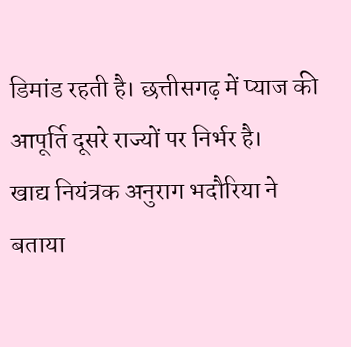डिमांड रहती है। छत्तीसगढ़ में प्याज की आपूर्ति दूसरे राज्यों पर निर्भर है।
खाद्य नियंत्रक अनुराग भदौरिया ने बताया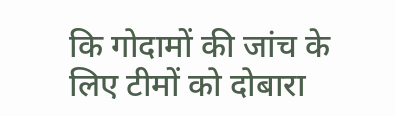कि गोदामों की जांच के लिए टीमों को दोबारा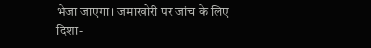भेजा जाएगा। जमाखोरी पर जांच के लिए दिशा-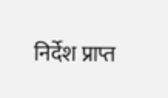निर्देश प्राप्त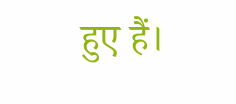हुए हैं।